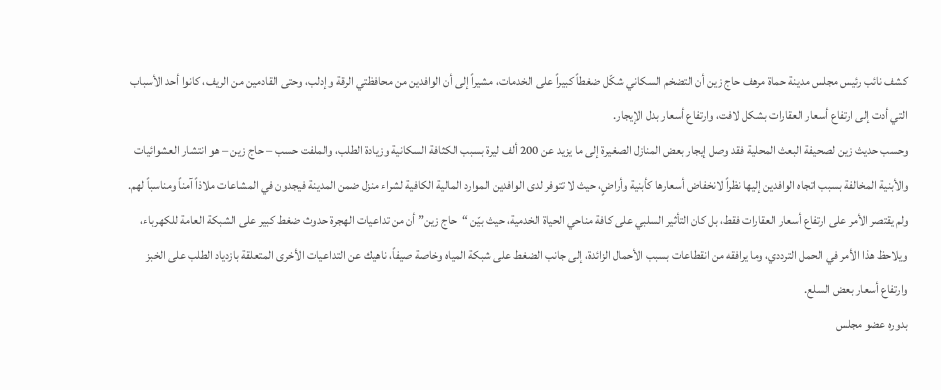كشف نائب رئيس مجلس مدينة حماة مرهف حاج زين أن التضخم السكاني شكّل ضغطاً كبيراً على الخدمات، مشيراً إلى أن الوافدين من محافظتي الرقة وإدلب، وحتى القادمين من الريف، كانوا أحد الأسباب التي أدت إلى ارتفاع أسعار العقارات بشكل لافت، وارتفاع أسعار بدل الإيجار.
وحسب حديث زين لصحيفة البعث المحلية فقد وصل إيجار بعض المنازل الصغيرة إلى ما يزيد عن 200 ألف ليرة بسبب الكثافة السكانية وزيادة الطلب، والملفت حسب – حاج زين – هو انتشار العشوائيات والأبنية المخالفة بسبب اتجاه الوافدين إليها نظراً لانخفاض أسعارها كأبنية وأراضٍ، حيث لا تتوفر لدى الوافدين الموارد المالية الكافية لشراء منزل ضمن المدينة فيجدون في المشاعات ملاذاً آمناً ومناسباً لهم.
ولم يقتصر الأمر على ارتفاع أسعار العقارات فقط، بل كان التأثير السلبي على كافة مناحي الحياة الخدمية، حيث بيّن “حاج زين” أن من تداعيات الهجرة حدوث ضغط كبير على الشبكة العامة للكهرباء، ويلاحظ هذا الأمر في الحمل الترددي، وما يرافقه من انقطاعات بسبب الأحمال الزائدة، إلى جانب الضغط على شبكة المياه وخاصة صيفاً، ناهيك عن التداعيات الأخرى المتعلقة بازدياد الطلب على الخبز وارتفاع أسعار بعض السلع.
بدوره عضو مجلس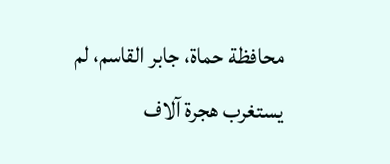محافظة حماة، جابر القاسم، لم يستغرب هجرة آلاف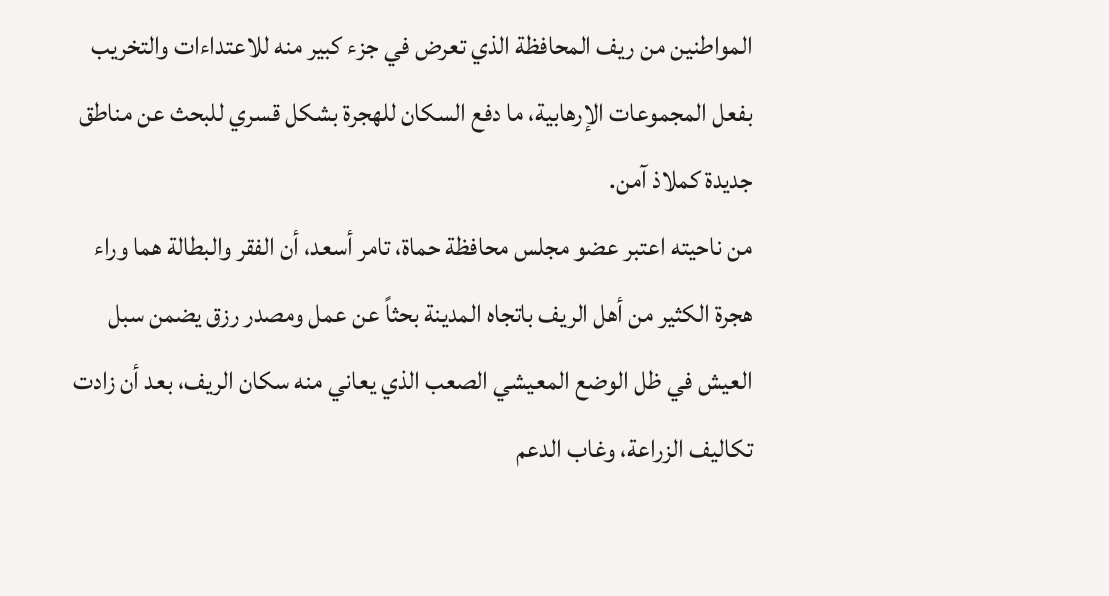المواطنين من ريف المحافظة الذي تعرض في جزء كبير منه للاعتداءات والتخريب بفعل المجموعات الإرهابية، ما دفع السكان للهجرة بشكل قسري للبحث عن مناطق جديدة كملاذ آمن.
من ناحيته اعتبر عضو مجلس محافظة حماة، تامر أسعد، أن الفقر والبطالة هما وراء هجرة الكثير من أهل الريف باتجاه المدينة بحثاً عن عمل ومصدر رزق يضمن سبل العيش في ظل الوضع المعيشي الصعب الذي يعاني منه سكان الريف، بعد أن زادت تكاليف الزراعة، وغاب الدعم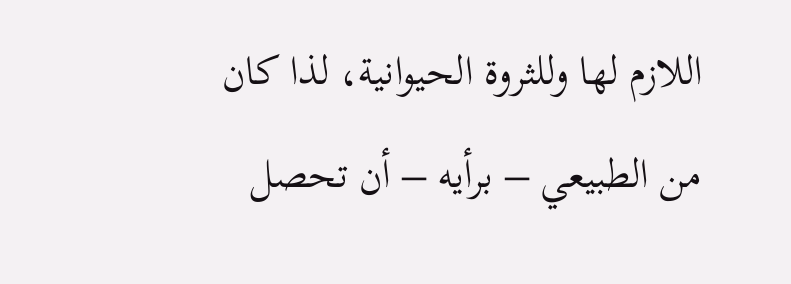اللازم لها وللثروة الحيوانية، لذا كان من الطبيعي – برأيه – أن تحصل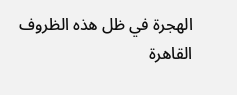الهجرة في ظل هذه الظروف القاهرة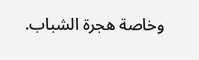وخاصة هجرة الشباب.